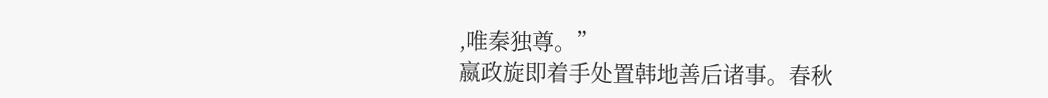,唯秦独尊。”
嬴政旋即着手处置韩地善后诸事。春秋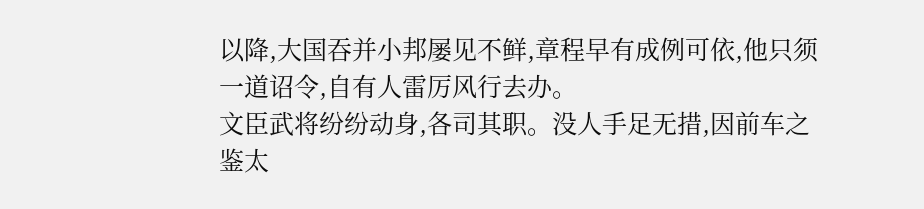以降,大国吞并小邦屡见不鲜,章程早有成例可依,他只须一道诏令,自有人雷厉风行去办。
文臣武将纷纷动身,各司其职。没人手足无措,因前车之鉴太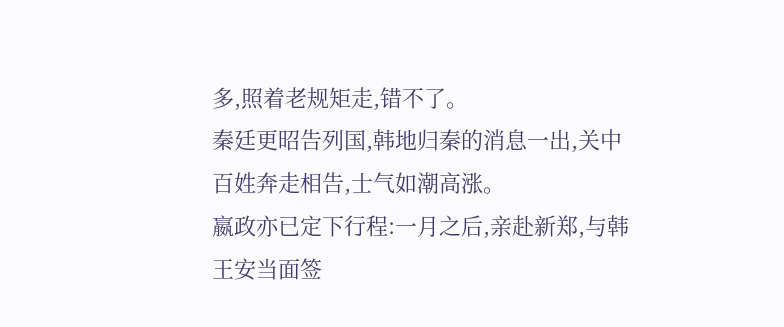多,照着老规矩走,错不了。
秦廷更昭告列国,韩地归秦的消息一出,关中百姓奔走相告,士气如潮高涨。
嬴政亦已定下行程:一月之后,亲赴新郑,与韩王安当面签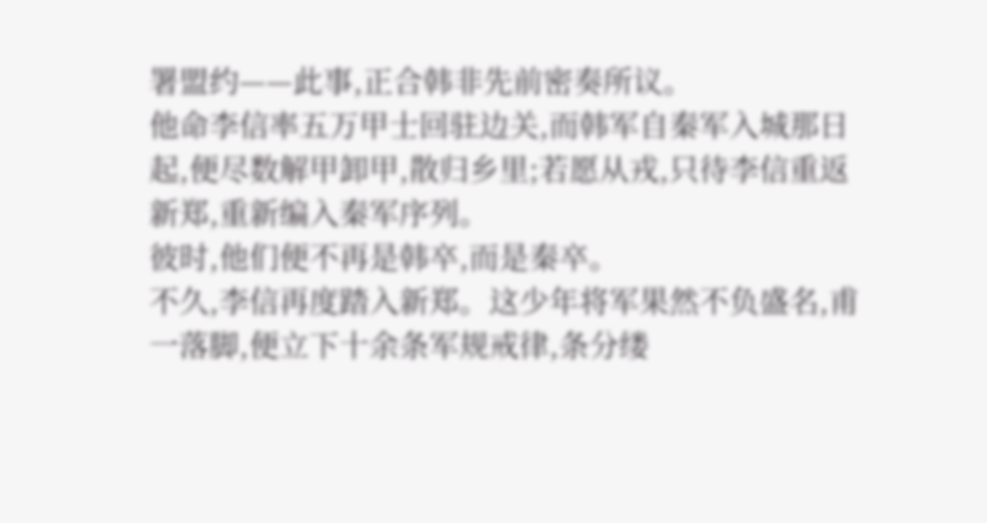署盟约——此事,正合韩非先前密奏所议。
他命李信率五万甲士回驻边关,而韩军自秦军入城那日起,便尽数解甲卸甲,散归乡里;若愿从戎,只待李信重返新郑,重新编入秦军序列。
彼时,他们便不再是韩卒,而是秦卒。
不久,李信再度踏入新郑。这少年将军果然不负盛名,甫一落脚,便立下十余条军规戒律,条分缕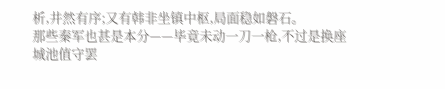析,井然有序;又有韩非坐镇中枢,局面稳如磐石。
那些秦军也甚是本分——毕竟未动一刀一枪,不过是换座城池值守罢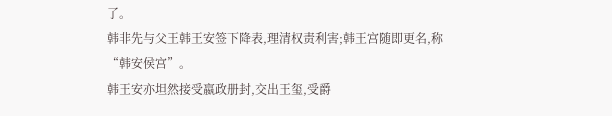了。
韩非先与父王韩王安签下降表,理清权责利害;韩王宫随即更名,称“韩安侯宫”。
韩王安亦坦然接受嬴政册封,交出王玺,受爵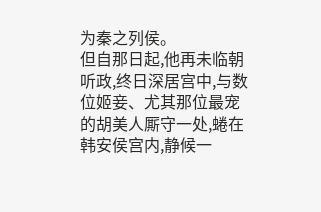为秦之列侯。
但自那日起,他再未临朝听政,终日深居宫中,与数位姬妾、尤其那位最宠的胡美人厮守一处,蜷在韩安侯宫内,静候一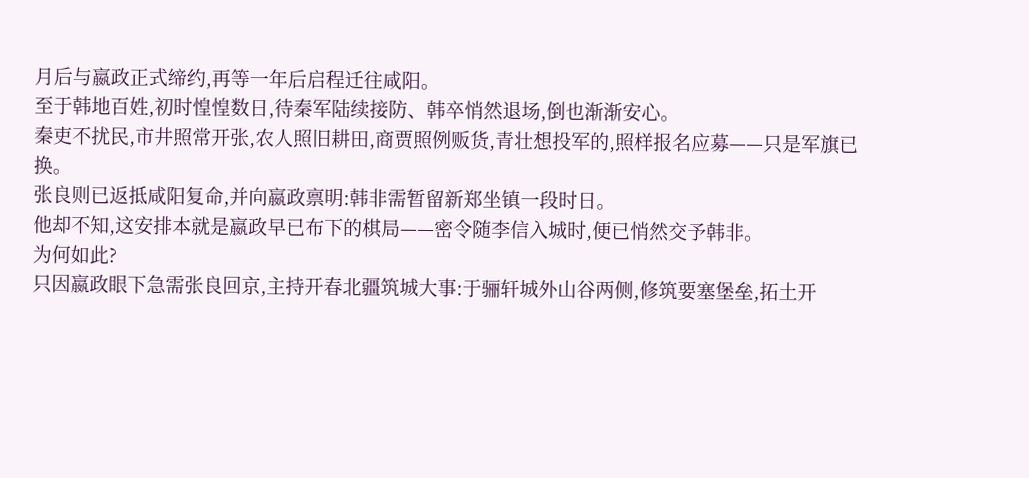月后与嬴政正式缔约,再等一年后启程迁往咸阳。
至于韩地百姓,初时惶惶数日,待秦军陆续接防、韩卒悄然退场,倒也渐渐安心。
秦吏不扰民,市井照常开张,农人照旧耕田,商贾照例贩货,青壮想投军的,照样报名应募——只是军旗已换。
张良则已返抵咸阳复命,并向嬴政禀明:韩非需暂留新郑坐镇一段时日。
他却不知,这安排本就是嬴政早已布下的棋局——密令随李信入城时,便已悄然交予韩非。
为何如此?
只因嬴政眼下急需张良回京,主持开春北疆筑城大事:于骊轩城外山谷两侧,修筑要塞堡垒,拓土开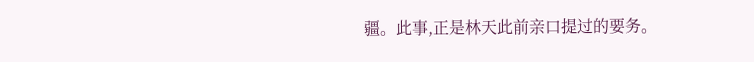疆。此事,正是林天此前亲口提过的要务。